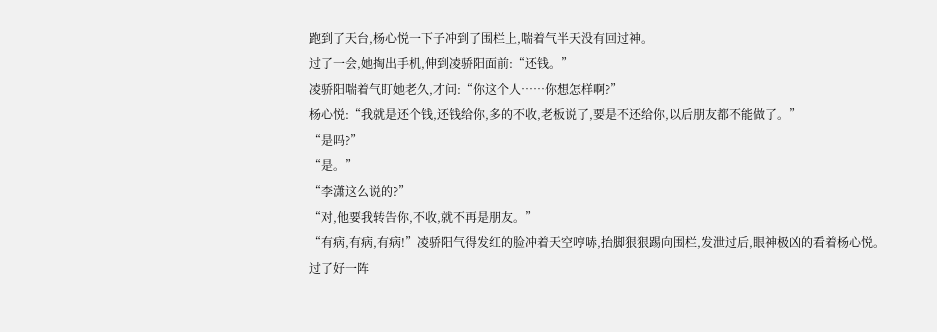跑到了天台,杨心悦一下子冲到了围栏上,喘着气半天没有回过神。
过了一会,她掏出手机,伸到凌骄阳面前:“还钱。”
凌骄阳喘着气盯她老久,才问:“你这个人……你想怎样啊?”
杨心悦:“我就是还个钱,还钱给你,多的不收,老板说了,要是不还给你,以后朋友都不能做了。”
“是吗?”
“是。”
“李潇这么说的?”
“对,他要我转告你,不收,就不再是朋友。”
“有病,有病,有病!”凌骄阳气得发红的脸冲着天空哼哧,抬脚狠狠踢向围栏,发泄过后,眼神极凶的看着杨心悦。
过了好一阵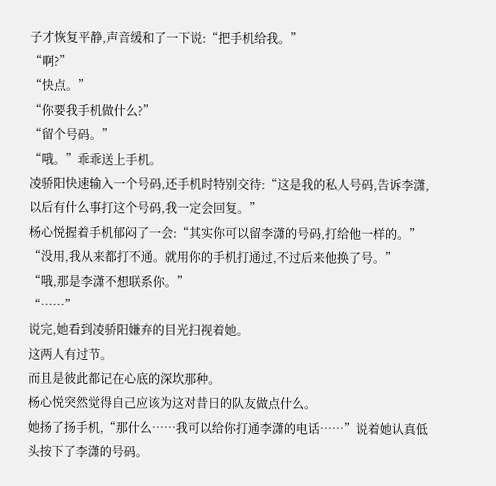子才恢复平静,声音缓和了一下说:“把手机给我。”
“啊?”
“快点。”
“你要我手机做什么?”
“留个号码。”
“哦。”乖乖送上手机。
凌骄阳快速输入一个号码,还手机时特别交待:“这是我的私人号码,告诉李潇,以后有什么事打这个号码,我一定会回复。”
杨心悦握着手机郁闷了一会:“其实你可以留李潇的号码,打给他一样的。”
“没用,我从来都打不通。就用你的手机打通过,不过后来他换了号。”
“哦,那是李潇不想联系你。”
“……”
说完,她看到凌骄阳嫌弃的目光扫视着她。
这两人有过节。
而且是彼此都记在心底的深坎那种。
杨心悦突然觉得自己应该为这对昔日的队友做点什么。
她扬了扬手机,“那什么……我可以给你打通李潇的电话……”说着她认真低头按下了李潇的号码。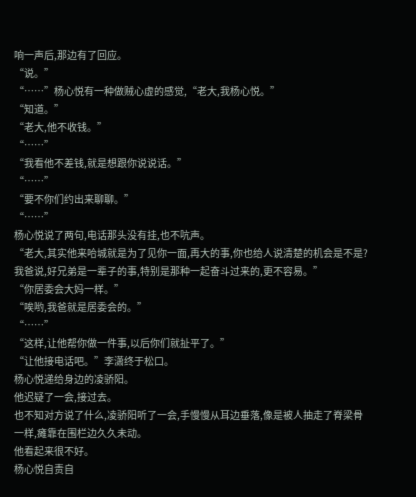响一声后,那边有了回应。
“说。”
“……”杨心悦有一种做贼心虚的感觉,“老大,我杨心悦。”
“知道。”
“老大,他不收钱。”
“……”
“我看他不差钱,就是想跟你说说话。”
“……”
“要不你们约出来聊聊。”
“……”
杨心悦说了两句,电话那头没有挂,也不吭声。
“老大,其实他来哈城就是为了见你一面,再大的事,你也给人说清楚的机会是不是?
我爸说,好兄弟是一辈子的事,特别是那种一起奋斗过来的,更不容易。”
“你居委会大妈一样。”
“唉哟,我爸就是居委会的。”
“……”
“这样,让他帮你做一件事,以后你们就扯平了。”
“让他接电话吧。”李潇终于松口。
杨心悦递给身边的凌骄阳。
他迟疑了一会,接过去。
也不知对方说了什么,凌骄阳听了一会,手慢慢从耳边垂落,像是被人抽走了脊梁骨一样,瘫靠在围栏边久久未动。
他看起来很不好。
杨心悦自责自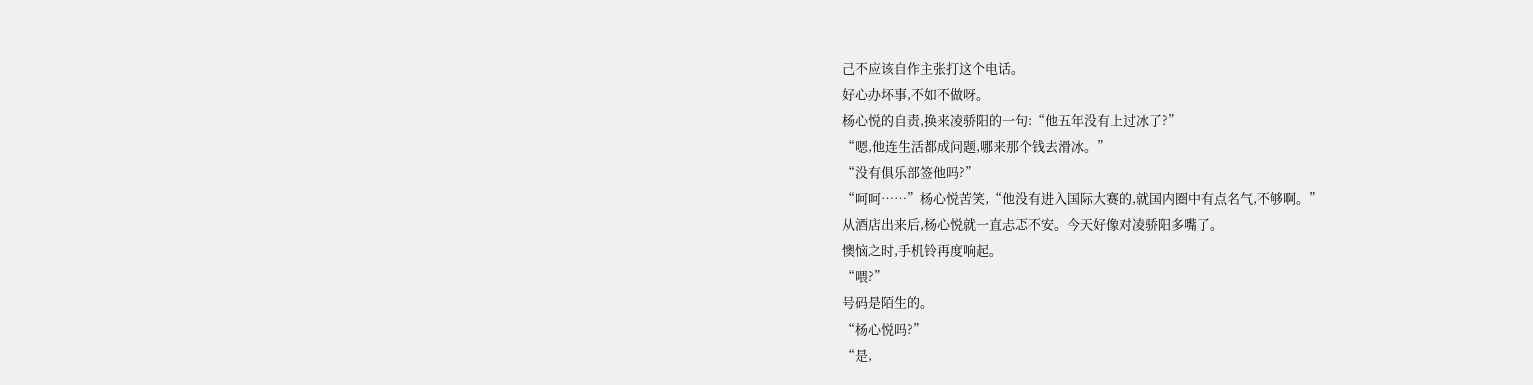己不应该自作主张打这个电话。
好心办坏事,不如不做呀。
杨心悦的自责,换来凌骄阳的一句:“他五年没有上过冰了?”
“嗯,他连生活都成问题,哪来那个钱去滑冰。”
“没有俱乐部签他吗?”
“呵呵……”杨心悦苦笑,“他没有进入国际大赛的,就国内圈中有点名气,不够啊。”
从酒店出来后,杨心悦就一直忐忑不安。今天好像对凌骄阳多嘴了。
懊恼之时,手机铃再度响起。
“喂?”
号码是陌生的。
“杨心悦吗?”
“是,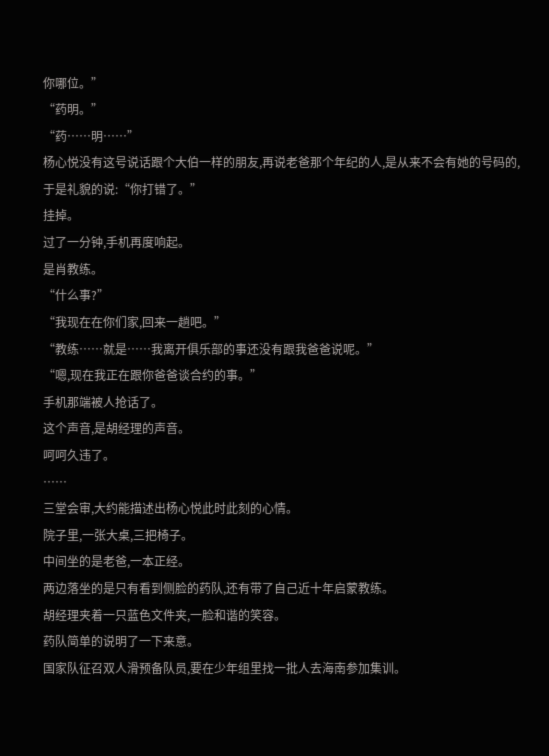你哪位。”
“药明。”
“药……明……”
杨心悦没有这号说话跟个大伯一样的朋友,再说老爸那个年纪的人,是从来不会有她的号码的,于是礼貌的说:“你打错了。”
挂掉。
过了一分钟,手机再度响起。
是肖教练。
“什么事?”
“我现在在你们家,回来一趟吧。”
“教练……就是……我离开俱乐部的事还没有跟我爸爸说呢。”
“嗯,现在我正在跟你爸爸谈合约的事。”
手机那端被人抢话了。
这个声音,是胡经理的声音。
呵呵久违了。
……
三堂会审,大约能描述出杨心悦此时此刻的心情。
院子里,一张大桌,三把椅子。
中间坐的是老爸,一本正经。
两边落坐的是只有看到侧脸的药队,还有带了自己近十年启蒙教练。
胡经理夹着一只蓝色文件夹,一脸和谐的笑容。
药队简单的说明了一下来意。
国家队征召双人滑预备队员,要在少年组里找一批人去海南参加集训。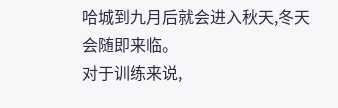哈城到九月后就会进入秋天,冬天会随即来临。
对于训练来说,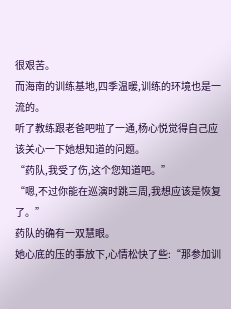很艰苦。
而海南的训练基地,四季温暖,训练的环境也是一流的。
听了教练跟老爸吧啦了一通,杨心悦觉得自己应该关心一下她想知道的问题。
“药队,我受了伤,这个您知道吧。”
“嗯,不过你能在巡演时跳三周,我想应该是恢复了。”
药队的确有一双慧眼。
她心底的压的事放下,心情松快了些:“那参加训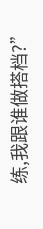练,我跟谁做搭档?”